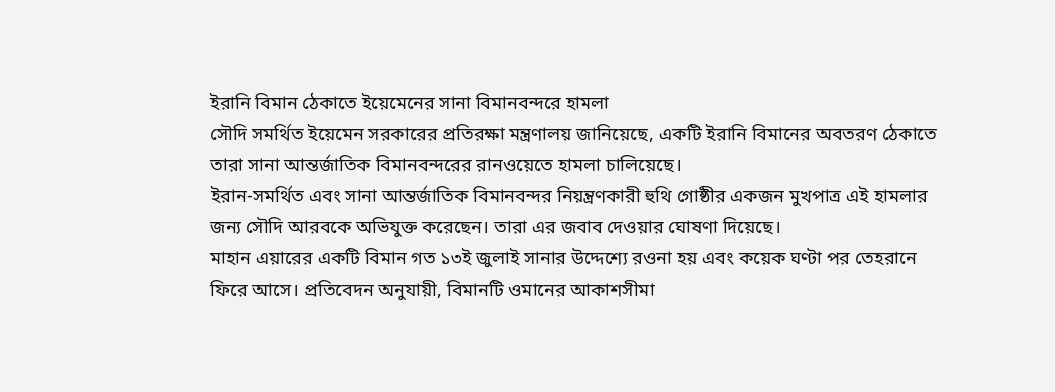ইরানি বিমান ঠেকাতে ইয়েমেনের সানা বিমানবন্দরে হামলা
সৌদি সমর্থিত ইয়েমেন সরকারের প্রতিরক্ষা মন্ত্রণালয় জানিয়েছে, একটি ইরানি বিমানের অবতরণ ঠেকাতে তারা সানা আন্তর্জাতিক বিমানবন্দরের রানওয়েতে হামলা চালিয়েছে।
ইরান-সমর্থিত এবং সানা আন্তর্জাতিক বিমানবন্দর নিয়ন্ত্রণকারী হুথি গোষ্ঠীর একজন মুখপাত্র এই হামলার জন্য সৌদি আরবকে অভিযুক্ত করেছেন। তারা এর জবাব দেওয়ার ঘোষণা দিয়েছে।
মাহান এয়ারের একটি বিমান গত ১৩ই জুলাই সানার উদ্দেশ্যে রওনা হয় এবং কয়েক ঘণ্টা পর তেহরানে ফিরে আসে। প্রতিবেদন অনুযায়ী, বিমানটি ওমানের আকাশসীমা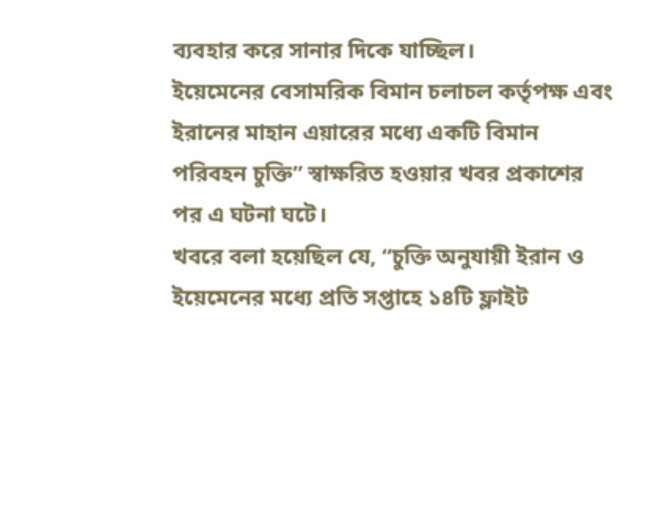ব্যবহার করে সানার দিকে যাচ্ছিল।
ইয়েমেনের বেসামরিক বিমান চলাচল কর্তৃপক্ষ এবং ইরানের মাহান এয়ারের মধ্যে একটি বিমান পরিবহন চুক্তি” স্বাক্ষরিত হওয়ার খবর প্রকাশের পর এ ঘটনা ঘটে।
খবরে বলা হয়েছিল যে, “চুক্তি অনুযায়ী ইরান ও ইয়েমেনের মধ্যে প্রতি সপ্তাহে ১৪টি ফ্লাইট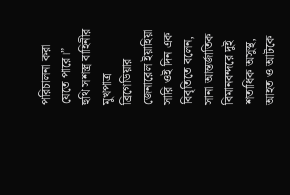পরিচালনা করা যেতে পারে।”
হুথি সশস্ত্র বাহিনীর মুখপাত্র ব্রিগেডিয়ার জেনারেল ইয়াহিয়া সারি ওই দিন এক বিবৃতিতে বলেন, সানা আন্তর্জাতিক বিমানবন্দরে দুই শতাধিক অসুস্থ, আহত ও আটকে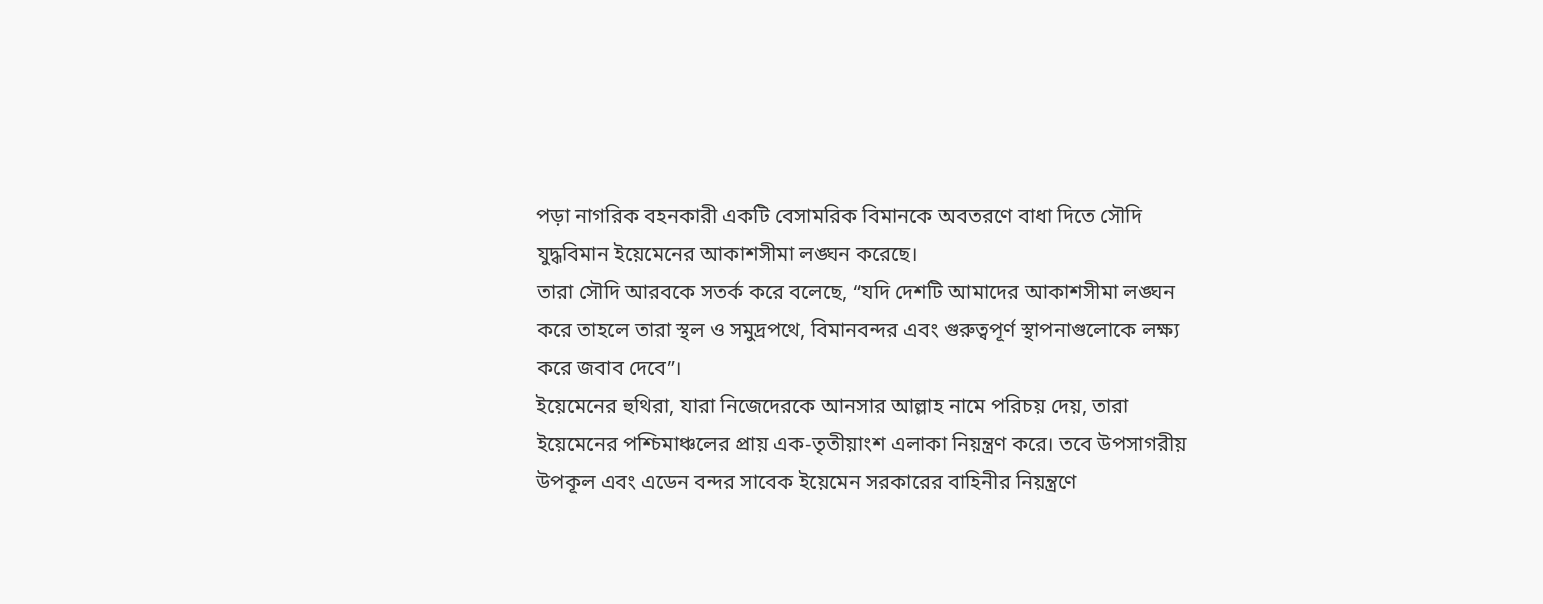পড়া নাগরিক বহনকারী একটি বেসামরিক বিমানকে অবতরণে বাধা দিতে সৌদি যুদ্ধবিমান ইয়েমেনের আকাশসীমা লঙ্ঘন করেছে।
তারা সৌদি আরবকে সতর্ক করে বলেছে, “যদি দেশটি আমাদের আকাশসীমা লঙ্ঘন করে তাহলে তারা স্থল ও সমুদ্রপথে, বিমানবন্দর এবং গুরুত্বপূর্ণ স্থাপনাগুলোকে লক্ষ্য করে জবাব দেবে”।
ইয়েমেনের হুথিরা, যারা নিজেদেরকে আনসার আল্লাহ নামে পরিচয় দেয়, তারা ইয়েমেনের পশ্চিমাঞ্চলের প্রায় এক-তৃতীয়াংশ এলাকা নিয়ন্ত্রণ করে। তবে উপসাগরীয় উপকূল এবং এডেন বন্দর সাবেক ইয়েমেন সরকারের বাহিনীর নিয়ন্ত্রণে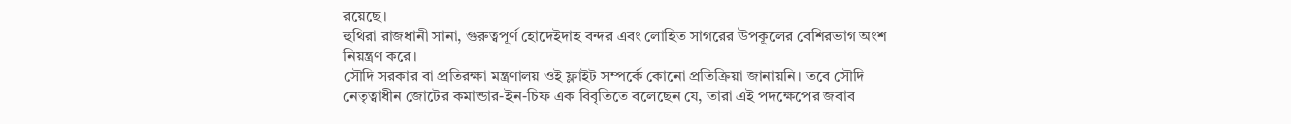রয়েছে।
হুথিরা রাজধানী সানা, গুরুত্বপূর্ণ হোদেইদাহ বন্দর এবং লোহিত সাগরের উপকূলের বেশিরভাগ অংশ নিয়ন্ত্রণ করে।
সৌদি সরকার বা প্রতিরক্ষা মন্ত্রণালয় ওই ফ্লাইট সম্পর্কে কোনো প্রতিক্রিয়া জানায়নি। তবে সৌদি নেতৃত্বাধীন জোটের কমান্ডার-ইন-চিফ এক বিবৃতিতে বলেছেন যে, তারা এই পদক্ষেপের জবাব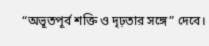“অভূতপূর্ব শক্তি ও দৃঢ়তার সঙ্গে” দেবে।